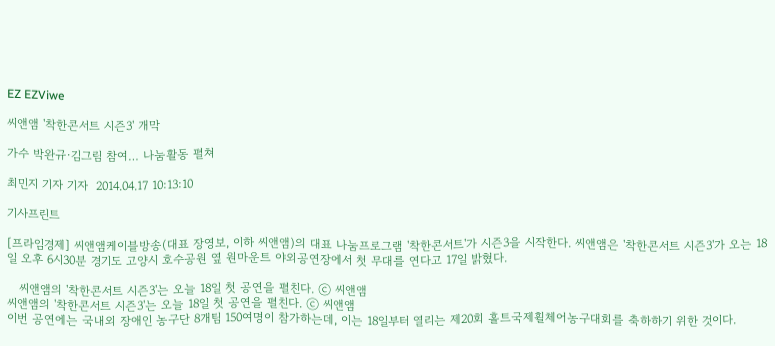EZ EZViwe

씨앤앰 '착한콘서트 시즌3' 개막

가수 박완규·김그림 참여… 나눔활동 펼쳐

최민지 기자 기자  2014.04.17 10:13:10

기사프린트

[프라임경제] 씨앤앰케이블방송(대표 장영보, 이하 씨앤앰)의 대표 나눔프로그램 '착한콘서트'가 시즌3을 시작한다. 씨앤앰은 '착한콘서트 시즌3'가 오는 18일 오후 6시30분 경기도 고양시 호수공원 옆 원마운트 야외공연장에서 첫 무대를 연다고 17일 밝혔다.

   씨앤앰의 '착한콘서트 시즌3'는 오늘 18일 첫 공연을 펼친다. ⓒ 씨앤앰
씨앤앰의 '착한콘서트 시즌3'는 오늘 18일 첫 공연을 펼친다. ⓒ 씨앤앰
이번 공연에는 국내외 장애인 농구단 8개팀 150여명이 참가하는데, 이는 18일부터 열리는 제20회 홀트국제휠체어농구대회를 축하하기 위한 것이다.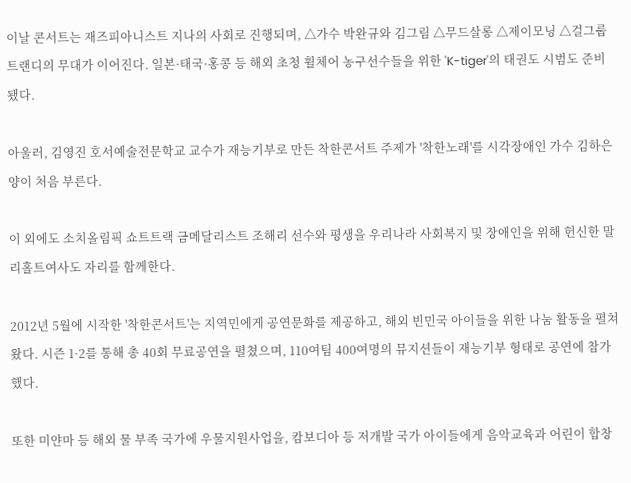이날 콘서트는 재즈피아니스트 지나의 사회로 진행되며, △가수 박완규와 김그림 △무드살롱 △제이모닝 △걸그룹 트랜디의 무대가 이어진다. 일본·태국·홍콩 등 해외 초청 휠체어 농구선수들을 위한 'K-tiger'의 태권도 시범도 준비됐다.

아울러, 김영진 호서예술전문학교 교수가 재능기부로 만든 착한콘서트 주제가 '착한노래'를 시각장애인 가수 김하은양이 처음 부른다.

이 외에도 소치올림픽 쇼트트랙 금메달리스트 조해리 선수와 평생을 우리나라 사회복지 및 장애인을 위해 헌신한 말리홀트여사도 자리를 함께한다.

2012년 5월에 시작한 '착한콘서트'는 지역민에게 공연문화를 제공하고, 해외 빈민국 아이들을 위한 나눔 활동을 펼쳐왔다. 시즌 1·2를 통해 총 40회 무료공연을 펼쳤으며, 110여팀 400여명의 뮤지션들이 재능기부 형태로 공연에 참가했다.

또한 미얀마 등 해외 물 부족 국가에 우물지원사업을, 캄보디아 등 저개발 국가 아이들에게 음악교육과 어린이 합창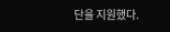단을 지원했다.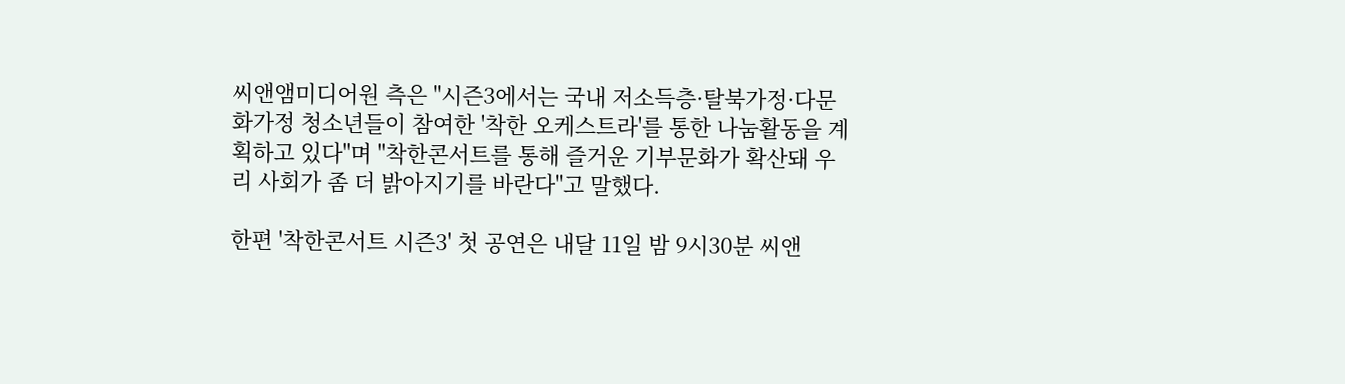씨앤앰미디어원 측은 "시즌3에서는 국내 저소득층·탈북가정·다문화가정 청소년들이 참여한 '착한 오케스트라'를 통한 나눔활동을 계획하고 있다"며 "착한콘서트를 통해 즐거운 기부문화가 확산돼 우리 사회가 좀 더 밝아지기를 바란다"고 말했다.

한편 '착한콘서트 시즌3' 첫 공연은 내달 11일 밤 9시30분 씨앤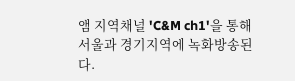앰 지역채널 'C&M ch1'을 통해 서울과 경기지역에 녹화방송된다.